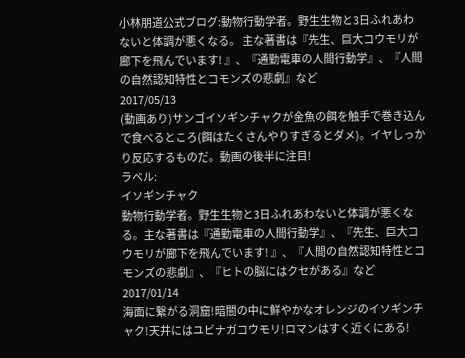小林朋道公式ブログ:動物行動学者。野生生物と3日ふれあわないと体調が悪くなる。 主な著書は『先生、巨大コウモリが廊下を飛んでいます! 』、『通勤電車の人間行動学』、『人間の自然認知特性とコモンズの悲劇』など
2017/05/13
(動画あり)サンゴイソギンチャクが金魚の餌を触手で巻き込んで食べるところ(餌はたくさんやりすぎるとダメ)。イヤしっかり反応するものだ。動画の後半に注目!
ラベル:
イソギンチャク
動物行動学者。野生生物と3日ふれあわないと体調が悪くなる。主な著書は『通勤電車の人間行動学』、『先生、巨大コウモリが廊下を飛んでいます! 』、『人間の自然認知特性とコモンズの悲劇』、『ヒトの脳にはクセがある』など
2017/01/14
海面に繋がる洞窟!暗闇の中に鮮やかなオレンジのイソギンチャク!天井にはユビナガコウモリ!ロマンはすく近くにある!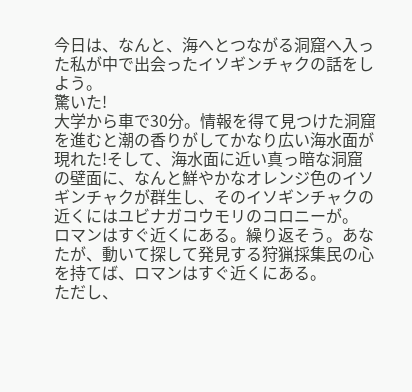今日は、なんと、海へとつながる洞窟へ入った私が中で出会ったイソギンチャクの話をしよう。
驚いた!
大学から車で30分。情報を得て見つけた洞窟を進むと潮の香りがしてかなり広い海水面が現れた!そして、海水面に近い真っ暗な洞窟の壁面に、なんと鮮やかなオレンジ色のイソギンチャクが群生し、そのイソギンチャクの近くにはユビナガコウモリのコロニーが。
ロマンはすぐ近くにある。繰り返そう。あなたが、動いて探して発見する狩猟採集民の心を持てば、ロマンはすぐ近くにある。
ただし、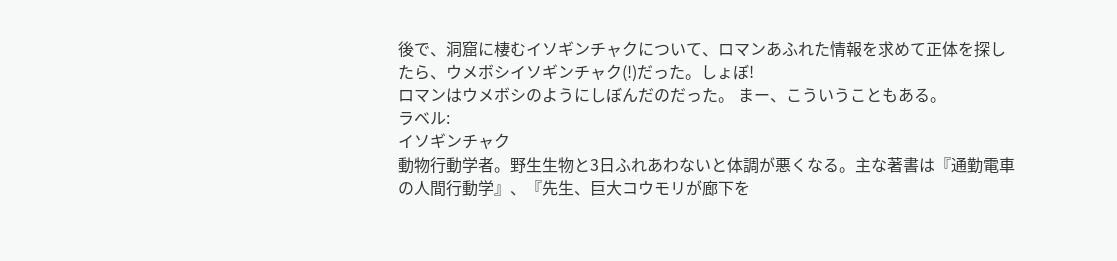後で、洞窟に棲むイソギンチャクについて、ロマンあふれた情報を求めて正体を探したら、ウメボシイソギンチャク(!)だった。しょぼ!
ロマンはウメボシのようにしぼんだのだった。 まー、こういうこともある。
ラベル:
イソギンチャク
動物行動学者。野生生物と3日ふれあわないと体調が悪くなる。主な著書は『通勤電車の人間行動学』、『先生、巨大コウモリが廊下を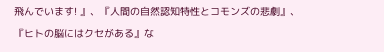飛んでいます! 』、『人間の自然認知特性とコモンズの悲劇』、『ヒトの脳にはクセがある』な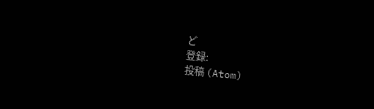ど
登録:
投稿 (Atom)